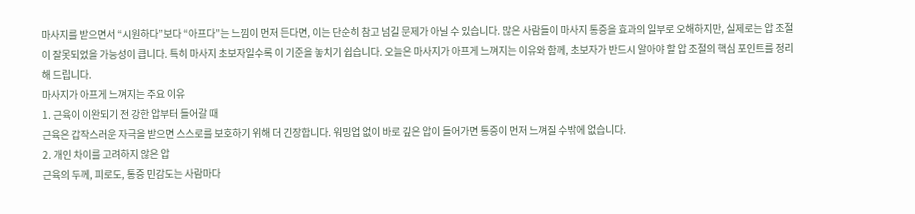마사지를 받으면서 “시원하다”보다 “아프다”는 느낌이 먼저 든다면, 이는 단순히 참고 넘길 문제가 아닐 수 있습니다. 많은 사람들이 마사지 통증을 효과의 일부로 오해하지만, 실제로는 압 조절이 잘못되었을 가능성이 큽니다. 특히 마사지 초보자일수록 이 기준을 놓치기 쉽습니다. 오늘은 마사지가 아프게 느껴지는 이유와 함께, 초보자가 반드시 알아야 할 압 조절의 핵심 포인트를 정리해 드립니다.
마사지가 아프게 느껴지는 주요 이유
1. 근육이 이완되기 전 강한 압부터 들어갈 때
근육은 갑작스러운 자극을 받으면 스스로를 보호하기 위해 더 긴장합니다. 워밍업 없이 바로 깊은 압이 들어가면 통증이 먼저 느껴질 수밖에 없습니다.
2. 개인 차이를 고려하지 않은 압
근육의 두께, 피로도, 통증 민감도는 사람마다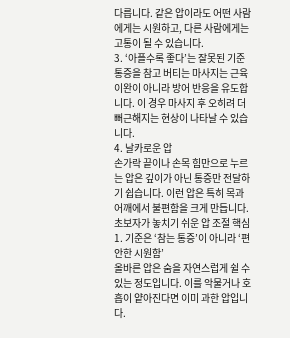다릅니다. 같은 압이라도 어떤 사람에게는 시원하고, 다른 사람에게는 고통이 될 수 있습니다.
3. ‘아플수록 좋다’는 잘못된 기준
통증을 참고 버티는 마사지는 근육 이완이 아니라 방어 반응을 유도합니다. 이 경우 마사지 후 오히려 더 뻐근해지는 현상이 나타날 수 있습니다.
4. 날카로운 압
손가락 끝이나 손목 힘만으로 누르는 압은 깊이가 아닌 통증만 전달하기 쉽습니다. 이런 압은 특히 목과 어깨에서 불편함을 크게 만듭니다.
초보자가 놓치기 쉬운 압 조절 핵심
1. 기준은 ‘참는 통증’이 아니라 ‘편안한 시원함’
올바른 압은 숨을 자연스럽게 쉴 수 있는 정도입니다. 이를 악물거나 호흡이 얕아진다면 이미 과한 압입니다.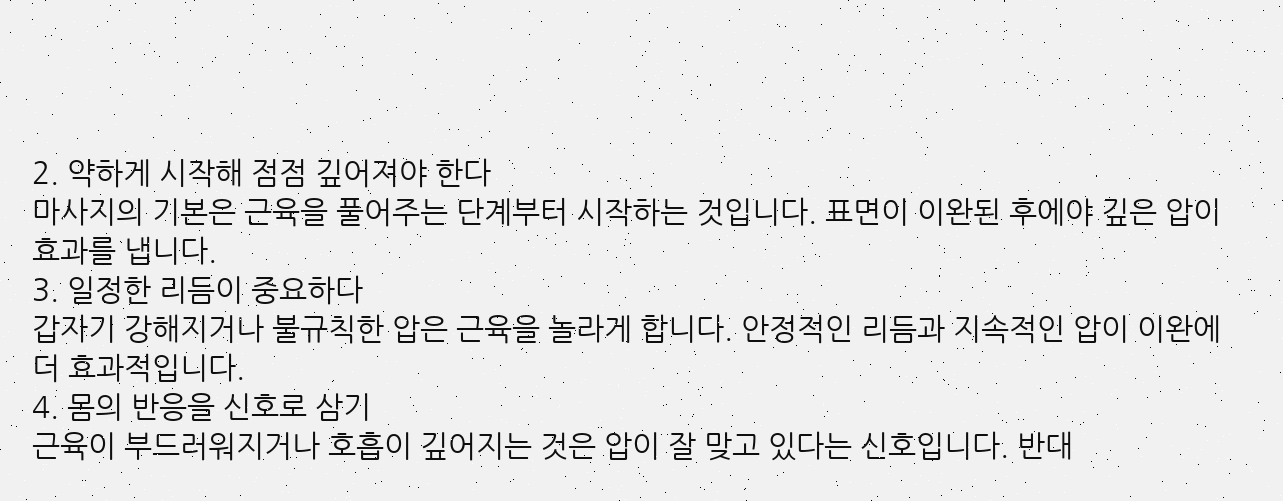2. 약하게 시작해 점점 깊어져야 한다
마사지의 기본은 근육을 풀어주는 단계부터 시작하는 것입니다. 표면이 이완된 후에야 깊은 압이 효과를 냅니다.
3. 일정한 리듬이 중요하다
갑자기 강해지거나 불규칙한 압은 근육을 놀라게 합니다. 안정적인 리듬과 지속적인 압이 이완에 더 효과적입니다.
4. 몸의 반응을 신호로 삼기
근육이 부드러워지거나 호흡이 깊어지는 것은 압이 잘 맞고 있다는 신호입니다. 반대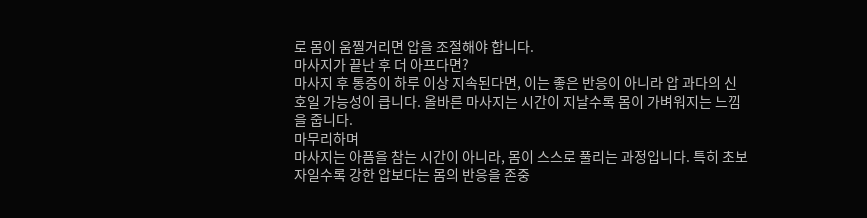로 몸이 움찔거리면 압을 조절해야 합니다.
마사지가 끝난 후 더 아프다면?
마사지 후 통증이 하루 이상 지속된다면, 이는 좋은 반응이 아니라 압 과다의 신호일 가능성이 큽니다. 올바른 마사지는 시간이 지날수록 몸이 가벼워지는 느낌을 줍니다.
마무리하며
마사지는 아픔을 참는 시간이 아니라, 몸이 스스로 풀리는 과정입니다. 특히 초보자일수록 강한 압보다는 몸의 반응을 존중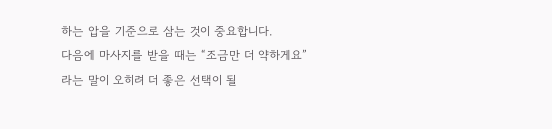하는 압을 기준으로 삼는 것이 중요합니다.
다음에 마사지를 받을 때는 “조금만 더 약하게요”라는 말이 오히려 더 좋은 선택이 될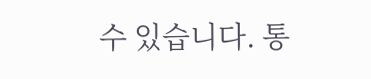수 있습니다. 통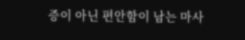증이 아닌 편안함이 남는 마사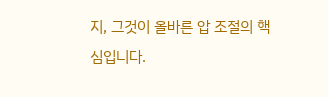지, 그것이 올바른 압 조절의 핵심입니다.